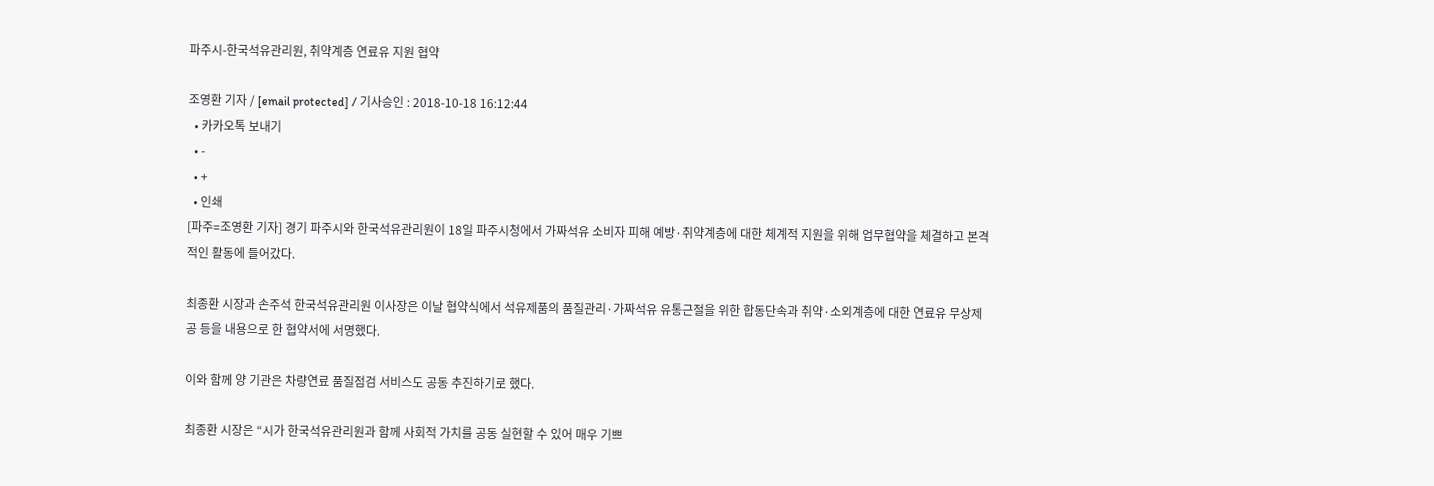파주시-한국석유관리원, 취약계층 연료유 지원 협약

조영환 기자 / [email protected] / 기사승인 : 2018-10-18 16:12:44
  • 카카오톡 보내기
  • -
  • +
  • 인쇄
[파주=조영환 기자] 경기 파주시와 한국석유관리원이 18일 파주시청에서 가짜석유 소비자 피해 예방·취약계층에 대한 체계적 지원을 위해 업무협약을 체결하고 본격적인 활동에 들어갔다.

최종환 시장과 손주석 한국석유관리원 이사장은 이날 협약식에서 석유제품의 품질관리·가짜석유 유통근절을 위한 합동단속과 취약·소외계층에 대한 연료유 무상제공 등을 내용으로 한 협약서에 서명했다.

이와 함께 양 기관은 차량연료 품질점검 서비스도 공동 추진하기로 했다.

최종환 시장은 “시가 한국석유관리원과 함께 사회적 가치를 공동 실현할 수 있어 매우 기쁘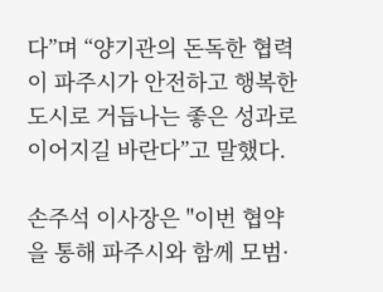다”며 “양기관의 돈독한 협력이 파주시가 안전하고 행복한 도시로 거듭나는 좋은 성과로 이어지길 바란다”고 말했다.

손주석 이사장은 "이번 협약을 통해 파주시와 함께 모범·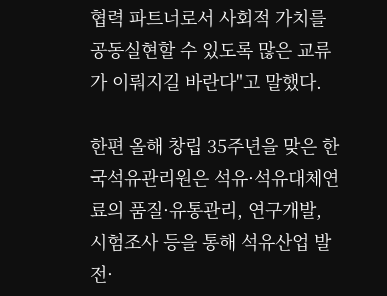협력 파트너로서 사회적 가치를 공동실현할 수 있도록 많은 교류가 이뤄지길 바란다"고 말했다.

한편 올해 창립 35주년을 맞은 한국석유관리원은 석유·석유대체연료의 품질·유통관리, 연구개발, 시험조사 등을 통해 석유산업 발전·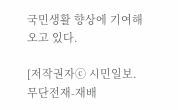국민생활 향상에 기여해 오고 있다.

[저작권자ⓒ 시민일보. 무단전재-재배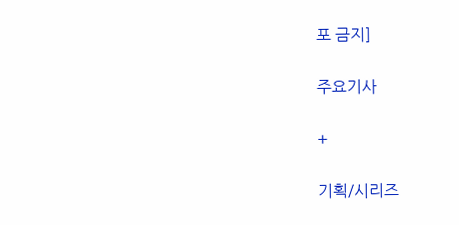포 금지]

주요기사

+

기획/시리즈